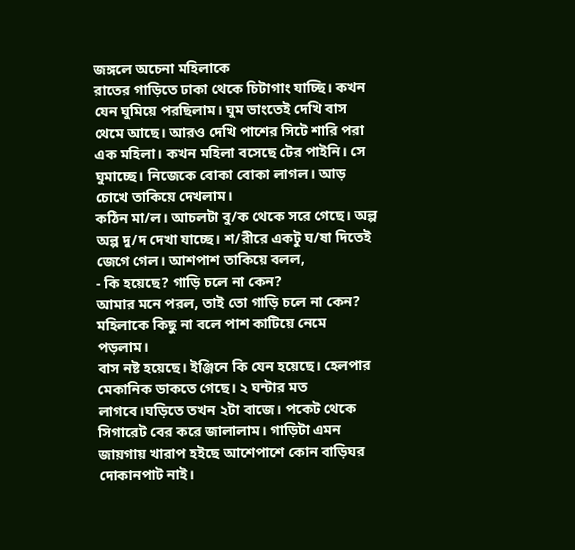জঙ্গলে অচেনা মহিলাকে
রাতের গাড়িতে ঢাকা থেকে চিটাগাং যাচ্ছি। কখন যেন ঘুমিয়ে পরছিলাম। ঘুম ভাংতেই দেখি বাস থেমে আছে। আরও দেখি পাশের সিটে শারি পরা এক মহিলা। কখন মহিলা বসেছে টের পাইনি। সে ঘুমাচ্ছে। নিজেকে বোকা বোকা লাগল। আড় চোখে তাকিয়ে দেখলাম।
কঠিন মা/ল। আচলটা বু/ক থেকে সরে গেছে। অল্প অল্প দু/দ দেখা যাচ্ছে। শ/রীরে একটু ঘ/ষা দিতেই জেগে গেল। আশপাশ তাকিয়ে বলল,
- কি হয়েছে? গাড়ি চলে না কেন?
আমার মনে পরল, তাই তো গাড়ি চলে না কেন? মহিলাকে কিছু না বলে পাশ কাটিয়ে নেমে পড়লাম।
বাস নষ্ট হয়েছে। ইঞ্জিনে কি যেন হয়েছে। হেলপার মেকানিক ডাকতে গেছে। ২ ঘন্টার মত লাগবে।ঘড়িতে তখন ২টা বাজে। পকেট থেকে সিগারেট বের করে জালালাম। গাড়িটা এমন জায়গায় খারাপ হইছে আশেপাশে কোন বাড়িঘর দোকানপাট নাই।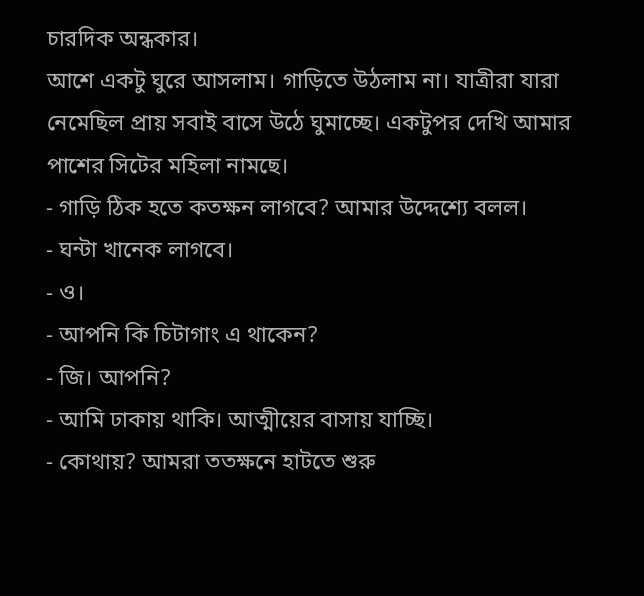চারদিক অন্ধকার।
আশে একটু ঘুরে আসলাম। গাড়িতে উঠলাম না। যাত্রীরা যারা নেমেছিল প্রায় সবাই বাসে উঠে ঘুমাচ্ছে। একটুপর দেখি আমার পাশের সিটের মহিলা নামছে।
- গাড়ি ঠিক হতে কতক্ষন লাগবে? আমার উদ্দেশ্যে বলল।
- ঘন্টা খানেক লাগবে।
- ও।
- আপনি কি চিটাগাং এ থাকেন?
- জি। আপনি?
- আমি ঢাকায় থাকি। আত্মীয়ের বাসায় যাচ্ছি।
- কোথায়? আমরা ততক্ষনে হাটতে শুরু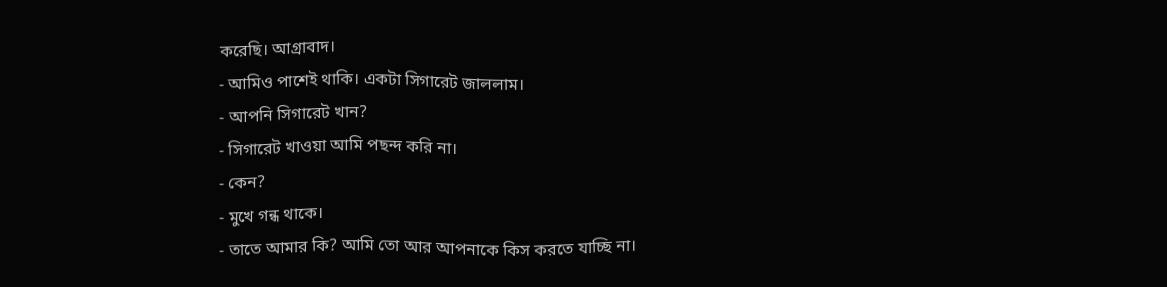করেছি। আগ্রাবাদ।
- আমিও পাশেই থাকি। একটা সিগারেট জাললাম।
- আপনি সিগারেট খান?
- সিগারেট খাওয়া আমি পছন্দ করি না।
- কেন?
- মুখে গন্ধ থাকে।
- তাতে আমার কি? আমি তো আর আপনাকে কিস করতে যাচ্ছি না।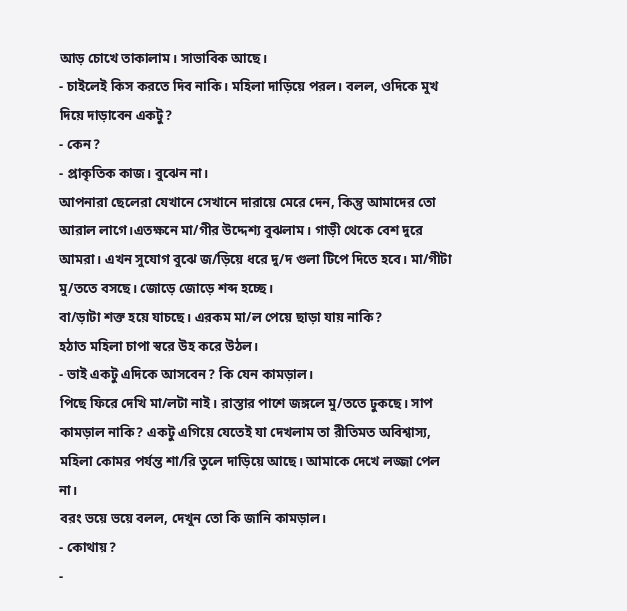আড় চোখে তাকালাম। সাভাবিক আছে।
- চাইলেই কিস করতে দিব নাকি। মহিলা দাড়িয়ে পরল। বলল, ওদিকে মুখ দিয়ে দাড়াবেন একটু?
- কেন?
- প্রাকৃতিক কাজ। বুঝেন না।
আপনারা ছেলেরা যেখানে সেখানে দারায়ে মেরে দেন, কিন্তু আমাদের তো আরাল লাগে।এতক্ষনে মা/গীর উদ্দেশ্য বুঝলাম। গাড়ী থেকে বেশ দুরে আমরা। এখন সুযোগ বুঝে জ/ড়িয়ে ধরে দু/দ গুলা টিপে দিতে হবে। মা/গীটা মু/ততে বসছে। জোড়ে জোড়ে শব্দ হচ্ছে।
বা/ড়াটা শক্ত হয়ে যাচছে। এরকম মা/ল পেয়ে ছাড়া যায় নাকি?
হঠাত মহিলা চাপা স্বরে উহ করে উঠল।
- ভাই একটু এদিকে আসবেন? কি যেন কামড়াল।
পিছে ফিরে দেখি মা/লটা নাই। রাস্তার পাশে জঙ্গলে মু/ততে ঢুকছে। সাপ কামড়াল নাকি? একটু এগিয়ে যেতেই যা দেখলাম তা রীতিমত অবিশ্বাস্য, মহিলা কোমর পর্যন্ত শা/রি তুলে দাড়িয়ে আছে। আমাকে দেখে লজ্জা পেল না।
বরং ভয়ে ভয়ে বলল, দেখুন তো কি জানি কামড়াল।
- কোথায়?
-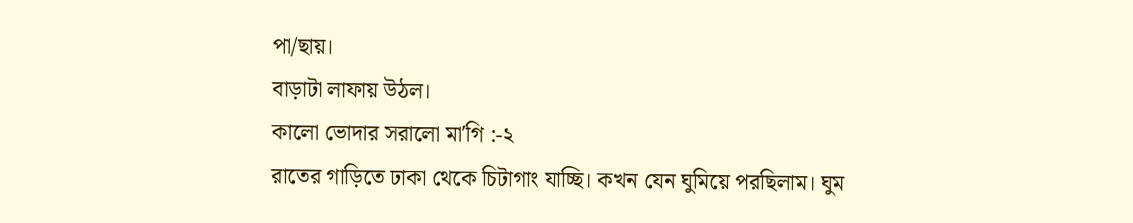পা/ছায়।
বাড়াটা লাফায় উঠল।
কালো ভোদার সরালো মা′গি :-২
রাতের গাড়িতে ঢাকা থেকে চিটাগাং যাচ্ছি। কখন যেন ঘুমিয়ে পরছিলাম। ঘুম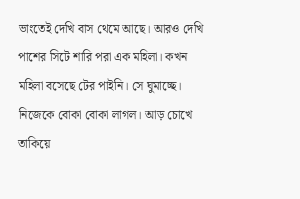ভাংতেই দেখি বাস থেমে আছে। আরও দেখি পাশের সিটে শারি পরা এক মহিলা। কখন মহিলা বসেছে টের পাইনি। সে ঘুমাচ্ছে। নিজেকে বোকা বোকা লাগল। আড় চোখে তাকিয়ে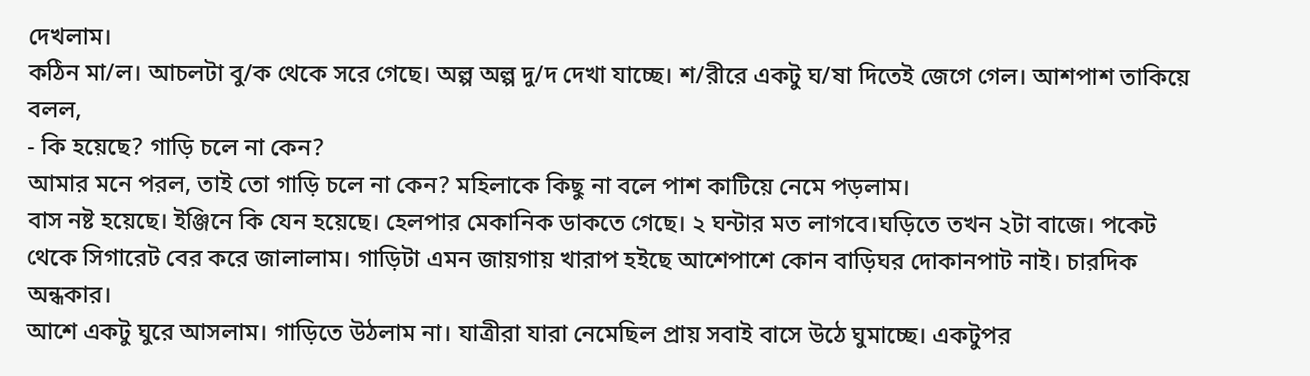দেখলাম।
কঠিন মা/ল। আচলটা বু/ক থেকে সরে গেছে। অল্প অল্প দু/দ দেখা যাচ্ছে। শ/রীরে একটু ঘ/ষা দিতেই জেগে গেল। আশপাশ তাকিয়ে বলল,
- কি হয়েছে? গাড়ি চলে না কেন?
আমার মনে পরল, তাই তো গাড়ি চলে না কেন? মহিলাকে কিছু না বলে পাশ কাটিয়ে নেমে পড়লাম।
বাস নষ্ট হয়েছে। ইঞ্জিনে কি যেন হয়েছে। হেলপার মেকানিক ডাকতে গেছে। ২ ঘন্টার মত লাগবে।ঘড়িতে তখন ২টা বাজে। পকেট থেকে সিগারেট বের করে জালালাম। গাড়িটা এমন জায়গায় খারাপ হইছে আশেপাশে কোন বাড়িঘর দোকানপাট নাই। চারদিক অন্ধকার।
আশে একটু ঘুরে আসলাম। গাড়িতে উঠলাম না। যাত্রীরা যারা নেমেছিল প্রায় সবাই বাসে উঠে ঘুমাচ্ছে। একটুপর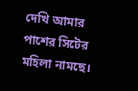দেখি আমার পাশের সিটের মহিলা নামছে।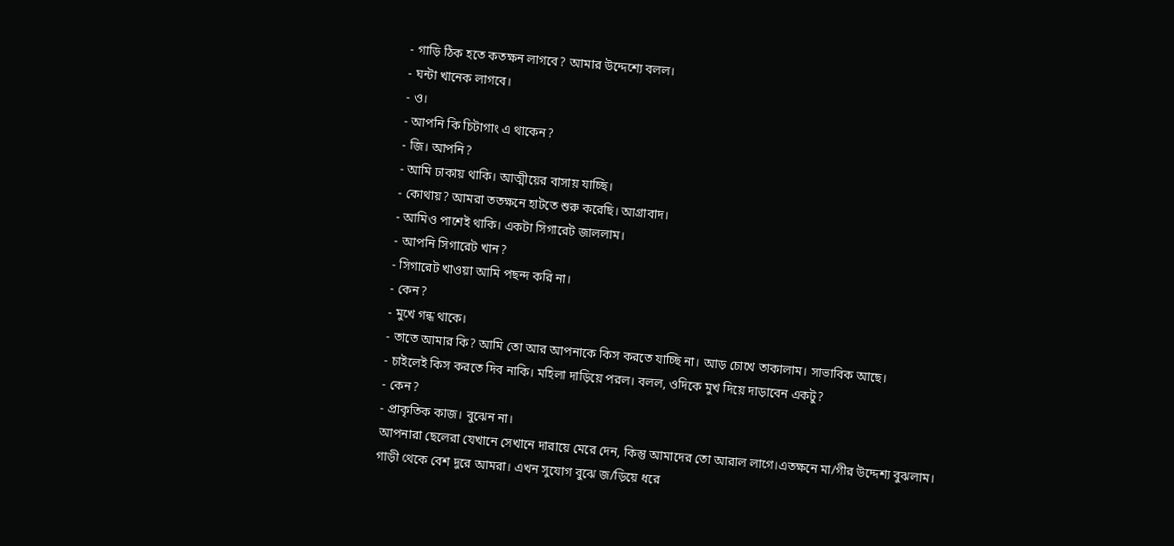- গাড়ি ঠিক হতে কতক্ষন লাগবে? আমার উদ্দেশ্যে বলল।
- ঘন্টা খানেক লাগবে।
- ও।
- আপনি কি চিটাগাং এ থাকেন?
- জি। আপনি?
- আমি ঢাকায় থাকি। আত্মীয়ের বাসায় যাচ্ছি।
- কোথায়? আমরা ততক্ষনে হাটতে শুরু করেছি। আগ্রাবাদ।
- আমিও পাশেই থাকি। একটা সিগারেট জাললাম।
- আপনি সিগারেট খান?
- সিগারেট খাওয়া আমি পছন্দ করি না।
- কেন?
- মুখে গন্ধ থাকে।
- তাতে আমার কি? আমি তো আর আপনাকে কিস করতে যাচ্ছি না। আড় চোখে তাকালাম। সাভাবিক আছে।
- চাইলেই কিস করতে দিব নাকি। মহিলা দাড়িয়ে পরল। বলল, ওদিকে মুখ দিয়ে দাড়াবেন একটু?
- কেন?
- প্রাকৃতিক কাজ। বুঝেন না।
আপনারা ছেলেরা যেখানে সেখানে দারায়ে মেরে দেন, কিন্তু আমাদের তো আরাল লাগে।এতক্ষনে মা/গীর উদ্দেশ্য বুঝলাম। গাড়ী থেকে বেশ দুরে আমরা। এখন সুযোগ বুঝে জ/ড়িয়ে ধরে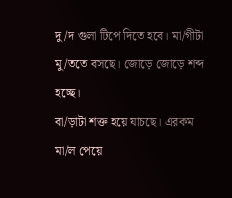দু/দ গুলা টিপে দিতে হবে। মা/গীটা মু/ততে বসছে। জোড়ে জোড়ে শব্দ হচ্ছে।
বা/ড়াটা শক্ত হয়ে যাচছে। এরকম মা/ল পেয়ে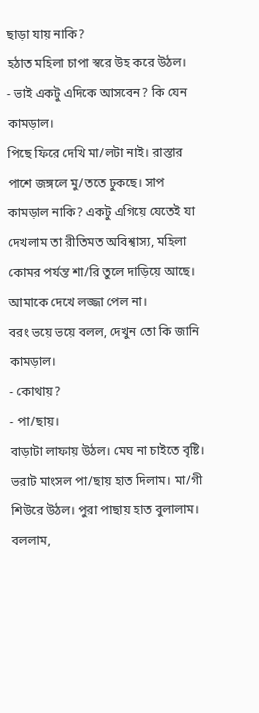ছাড়া যায় নাকি?
হঠাত মহিলা চাপা স্বরে উহ করে উঠল।
- ভাই একটু এদিকে আসবেন? কি যেন কামড়াল।
পিছে ফিরে দেখি মা/লটা নাই। রাস্তার পাশে জঙ্গলে মু/ততে ঢুকছে। সাপ কামড়াল নাকি? একটু এগিয়ে যেতেই যা দেখলাম তা রীতিমত অবিশ্বাস্য, মহিলা কোমর পর্যন্ত শা/রি তুলে দাড়িয়ে আছে। আমাকে দেখে লজ্জা পেল না।
বরং ভয়ে ভয়ে বলল, দেখুন তো কি জানি কামড়াল।
- কোথায়?
- পা/ছায়।
বাড়াটা লাফায় উঠল। মেঘ না চাইতে বৃষ্টি। ভরাট মাংসল পা/ছায় হাত দিলাম। মা/গী শিউরে উঠল। পুরা পাছায় হাত বুলালাম।
বললাম,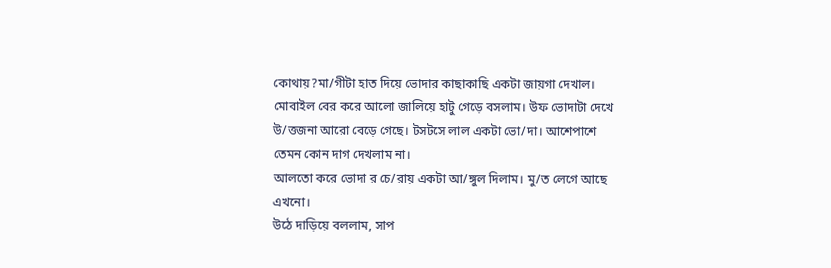কোথায়?মা/গীটা হাত দিয়ে ভোদার কাছাকাছি একটা জায়গা দেখাল।
মোবাইল বের করে আলো জালিয়ে হাটু গেড়ে বসলাম। উফ ভোদাটা দেখে উ/ত্তজনা আরো বেড়ে গেছে। টসটসে লাল একটা ভো/দা। আশেপাশে তেমন কোন দাগ দেখলাম না।
আলতো করে ভোদা র চে/রায় একটা আ/ঙ্গুল দিলাম। মু/ত লেগে আছে এখনো।
উঠে দাড়িয়ে বললাম, সাপ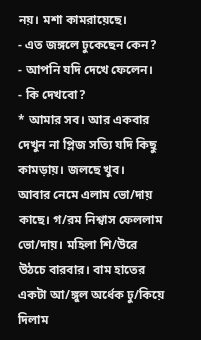নয়। মশা কামরায়েছে।
- এত জঙ্গলে ঢুকেছেন কেন?
- আপনি যদি দেখে ফেলেন।
- কি দেখবো?
* আমার সব। আর একবার দেখুন না প্লিজ সত্যি যদি কিছু কামড়ায়। জলছে খুব।
আবার নেমে এলাম ভো/দায় কাছে। গ/রম নিশ্বাস ফেললাম ভো/দায়। মহিলা শি/উরে উঠচে বারবার। বাম হাতের একটা আ/ঙ্গুল অর্ধেক ঢু/কিয়ে দিলাম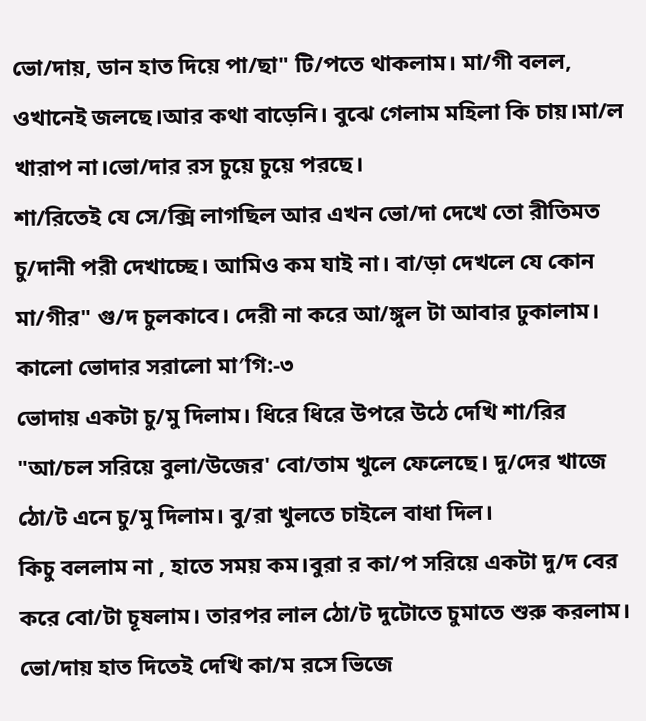ভো/দায়, ডান হাত দিয়ে পা/ছা" টি/পতে থাকলাম। মা/গী বলল, ওখানেই জলছে।আর কথা বাড়েনি। বুঝে গেলাম মহিলা কি চায়।মা/ল খারাপ না।ভো/দার রস চুয়ে চুয়ে পরছে।
শা/রিতেই যে সে/ক্সি লাগছিল আর এখন ভো/দা দেখে তো রীতিমত চু/দানী পরী দেখাচ্ছে। আমিও কম যাই না। বা/ড়া দেখলে যে কোন মা/গীর" গু/দ চুলকাবে। দেরী না করে আ/ঙ্গুল টা আবার ঢুকালাম।
কালো ভোদার সরালো মা′গি:-৩
ভোদায় একটা চু/মু দিলাম। ধিরে ধিরে উপরে উঠে দেখি শা/রির "আ/চল সরিয়ে বুলা/উজের' বো/তাম খুলে ফেলেছে। দু/দের খাজে ঠো/ট এনে চু/মু দিলাম। বু/রা খুলতে চাইলে বাধা দিল।
কিচু বললাম না , হাতে সময় কম।বুরা র কা/প সরিয়ে একটা দু/দ বের করে বো/টা চূষলাম। তারপর লাল ঠো/ট দুটোতে চুমাতে শুরু করলাম। ভো/দায় হাত দিতেই দেখি কা/ম রসে ভিজে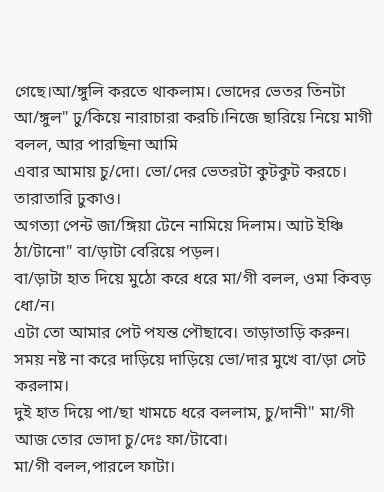গেছে।আ/ঙ্গুলি করতে থাকলাম। ভোদের ভেতর তিনটা আ/ঙ্গুল" ঢু/কিয়ে নারাচারা করচি।নিজে ছারিয়ে নিয়ে মাগী বলল, আর পারছিনা আমি
এবার আমায় চু/দো। ভো/দের ভেতরটা কুটকুট করচে। তারাতারি ঢুকাও।
অগত্যা পেন্ট জা/ঙ্গিয়া টেনে নামিয়ে দিলাম। আট ইঞ্চি ঠা/টানো" বা/ড়াটা বেরিয়ে পড়ল।
বা/ড়াটা হাত দিয়ে মুঠো করে ধরে মা/গী বলল, ওমা কিবড় ধো/ন।
এটা তো আমার পেট পযন্ত পৌছাবে। তাড়াতাড়ি করুন।
সময় নষ্ট না করে দাড়িয়ে দাড়িয়ে ভো/দার মুখে বা/ড়া সেট করলাম।
দুই হাত দিয়ে পা/ছা খামচে ধরে বললাম, চু/দানী" মা/গী আজ তোর ভোদা চু/দেঃ ফা/টাবো।
মা/গী বলল,পারলে ফাটা।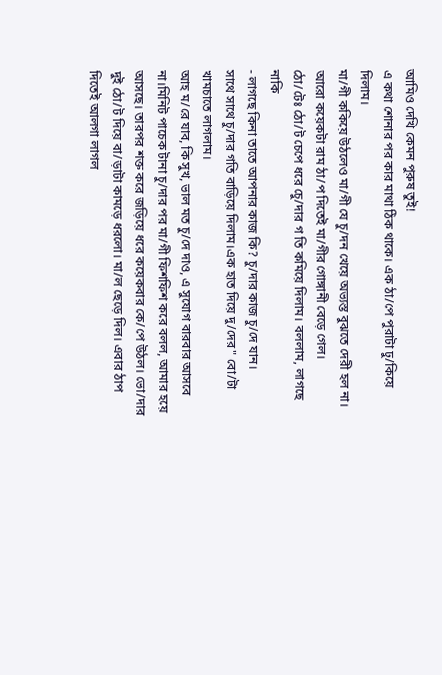আমিও দেখি কেমন পুরুষ তুই!
এ কথা শোনার পর কার মাথা ঠিক থাকে। এক ঠা/পে পুরাটা ঢু/কিয়ে দিলাম।
মা/গী ককিয়ে উঠলেও মা/গী যে চু/দন খেয়ে অভ্যস্ত বুঝতে দেরী হল না। আরো কয়েকটা রাম ঠা/প দিতেই মা/গীর গোঙ্গানী বেড়ে গেল।
ঠো/টেঃ ঠো/ট চেপে ধরে চেু/দার গ তি কমিয়ে দিলাম। বললাম, লাগছে নাকি
- লাগছে কিনা তাতে আপনার কাজ কি? চু/দার কাজ চু/দে যান।
সাথে সাথে চু/দার গতি বাড়িয়ে দিলাম।এক হাত দিয়ে দু/দের" বো/টা খামচাতে লাগলাম।
আহ ম/রে যাব, কি সুখ, ভাল মত চু/দে দাও, এ সুযোগ বারবার আসবে না।মিনিট পাচেক টানা চু/দার পর মা/গী ফিশফিশ করে বলল, আমার হয়ে আসছে। তারপর শক্ত করে জড়িয়ে ধরে কয়েকবার কে/পে উঠল। ভো/দার দুই ঠো/ট দিয়ে বা/ড়াটা কামড়ে ধরলো। মা/ল ছেড়ে দিল। এবার ঠাপ দিতেই আলগা লাগল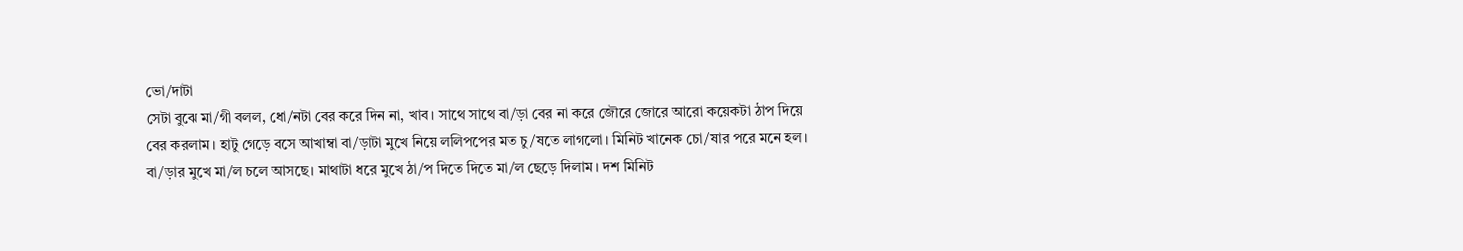ভো/দাটা
সেটা বুঝে মা/গী বলল, ধো/নটা বের করে দিন না, খাব। সাথে সাথে বা/ড়া বের না করে জৌরে জোরে আরো কয়েকটা ঠাপ দিয়ে বের করলাম। হাটু গেড়ে বসে আখাম্বা বা/ড়াটা মুখে নিয়ে ললিপপের মত চু/ষতে লাগলো। মিনিট খানেক চো/ষার পরে মনে হল।
বা/ড়ার মুখে মা/ল চলে আসছে। মাথাটা ধরে মুখে ঠা/প দিতে দিতে মা/ল ছেড়ে দিলাম। দশ মিনিট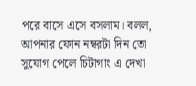পরে বাসে এসে বসলাম। বলল, আপনার ফোন নম্বরটা দিন তো সুযোগ পেলে চিটাগাং এ দেখা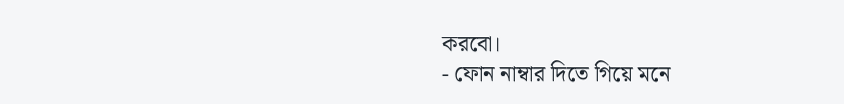করবো।
- ফোন নাম্বার দিতে গিয়ে মনে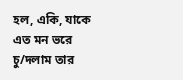হল, একি, যাকে এত মন ভরে চু/দলাম তার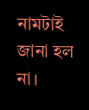নামটাই জানা হল না।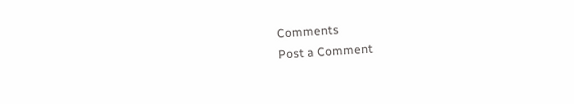Comments
Post a Comment